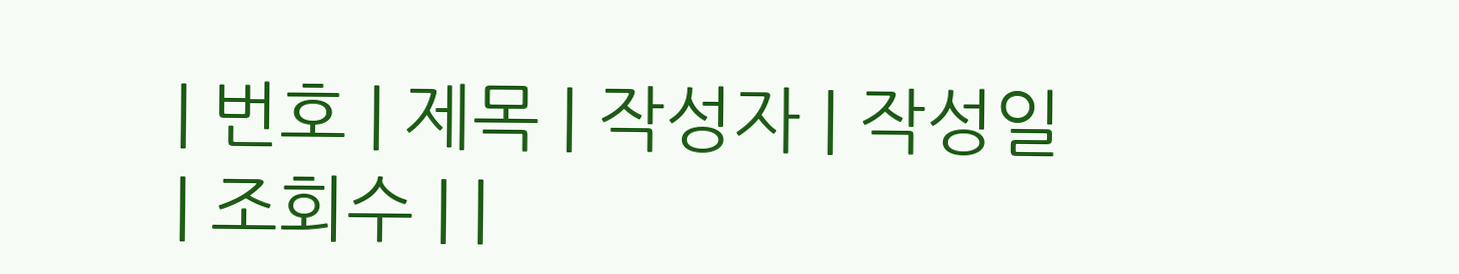| 번호 | 제목 | 작성자 | 작성일 | 조회수 | |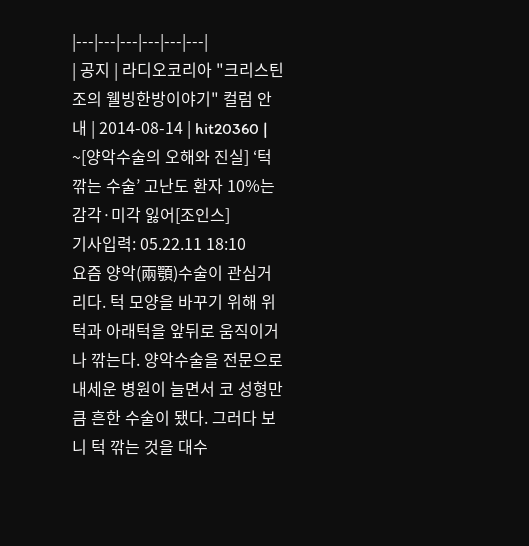|---|---|---|---|---|---|
| 공지 | 라디오코리아 "크리스틴 조의 웰빙한방이야기" 컬럼 안내 | 2014-08-14 | hit20360 |
~[양악수술의 오해와 진실] ‘턱 깎는 수술’ 고난도 환자 10%는 감각·미각 잃어[조인스]
기사입력: 05.22.11 18:10
요즘 양악(兩顎)수술이 관심거리다. 턱 모양을 바꾸기 위해 위턱과 아래턱을 앞뒤로 움직이거나 깎는다. 양악수술을 전문으로 내세운 병원이 늘면서 코 성형만큼 흔한 수술이 됐다. 그러다 보니 턱 깎는 것을 대수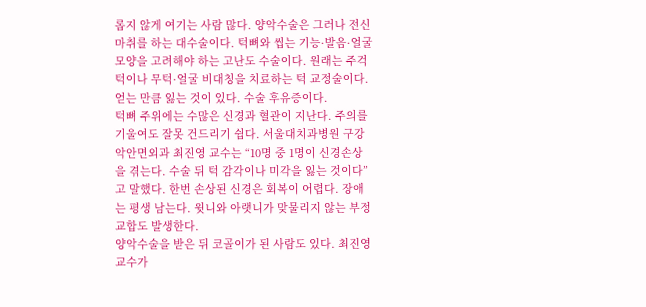롭지 않게 여기는 사람 많다. 양악수술은 그러나 전신마취를 하는 대수술이다. 턱뼈와 씹는 기능·발음·얼굴모양을 고려해야 하는 고난도 수술이다. 원래는 주걱턱이나 무턱·얼굴 비대칭을 치료하는 턱 교정술이다.
얻는 만큼 잃는 것이 있다. 수술 후유증이다.
턱뼈 주위에는 수많은 신경과 혈관이 지난다. 주의를 기울여도 잘못 건드리기 쉽다. 서울대치과병원 구강악안면외과 최진영 교수는 “10명 중 1명이 신경손상을 겪는다. 수술 뒤 턱 감각이나 미각을 잃는 것이다”고 말했다. 한번 손상된 신경은 회복이 어렵다. 장애는 평생 남는다. 윗니와 아랫니가 맞물리지 않는 부정교합도 발생한다.
양악수술을 받은 뒤 코골이가 된 사람도 있다. 최진영 교수가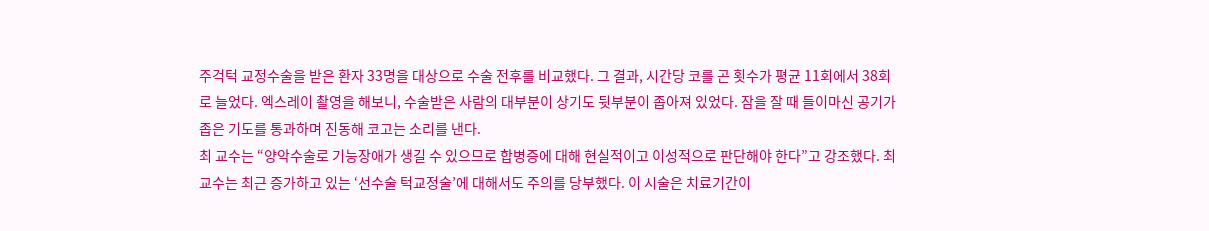주걱턱 교정수술을 받은 환자 33명을 대상으로 수술 전후를 비교했다. 그 결과, 시간당 코를 곤 횟수가 평균 11회에서 38회로 늘었다. 엑스레이 촬영을 해보니, 수술받은 사람의 대부분이 상기도 뒷부분이 좁아져 있었다. 잠을 잘 때 들이마신 공기가 좁은 기도를 통과하며 진동해 코고는 소리를 낸다.
최 교수는 “양악수술로 기능장애가 생길 수 있으므로 합병증에 대해 현실적이고 이성적으로 판단해야 한다”고 강조했다. 최 교수는 최근 증가하고 있는 ‘선수술 턱교정술’에 대해서도 주의를 당부했다. 이 시술은 치료기간이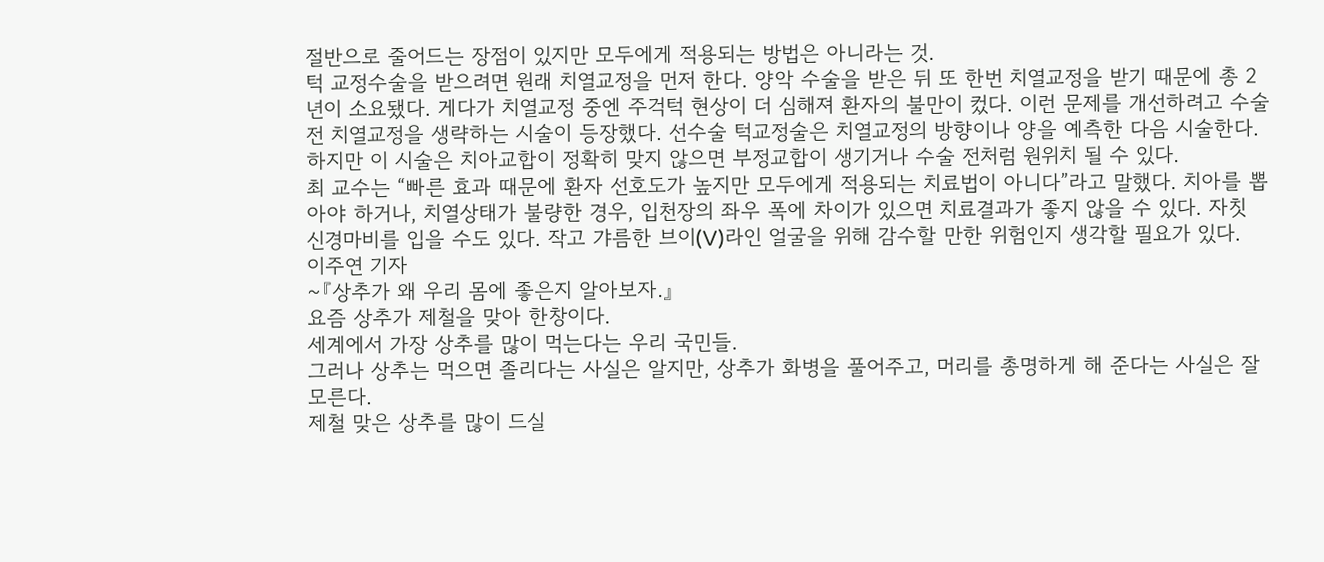절반으로 줄어드는 장점이 있지만 모두에게 적용되는 방법은 아니라는 것.
턱 교정수술을 받으려면 원래 치열교정을 먼저 한다. 양악 수술을 받은 뒤 또 한번 치열교정을 받기 때문에 총 2년이 소요됐다. 게다가 치열교정 중엔 주걱턱 현상이 더 심해져 환자의 불만이 컸다. 이런 문제를 개선하려고 수술 전 치열교정을 생략하는 시술이 등장했다. 선수술 턱교정술은 치열교정의 방향이나 양을 예측한 다음 시술한다. 하지만 이 시술은 치아교합이 정확히 맞지 않으면 부정교합이 생기거나 수술 전처럼 원위치 될 수 있다.
최 교수는 “빠른 효과 때문에 환자 선호도가 높지만 모두에게 적용되는 치료법이 아니다”라고 말했다. 치아를 뽑아야 하거나, 치열상태가 불량한 경우, 입천장의 좌우 폭에 차이가 있으면 치료결과가 좋지 않을 수 있다. 자칫 신경마비를 입을 수도 있다. 작고 갸름한 브이(V)라인 얼굴을 위해 감수할 만한 위험인지 생각할 필요가 있다.
이주연 기자
~『상추가 왜 우리 몸에 좋은지 알아보자.』
요즘 상추가 제철을 맞아 한창이다.
세계에서 가장 상추를 많이 먹는다는 우리 국민들.
그러나 상추는 먹으면 졸리다는 사실은 알지만, 상추가 화병을 풀어주고, 머리를 총명하게 해 준다는 사실은 잘 모른다.
제철 맞은 상추를 많이 드실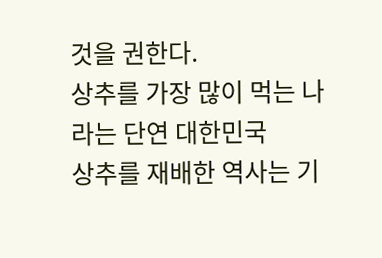것을 권한다.
상추를 가장 많이 먹는 나라는 단연 대한민국
상추를 재배한 역사는 기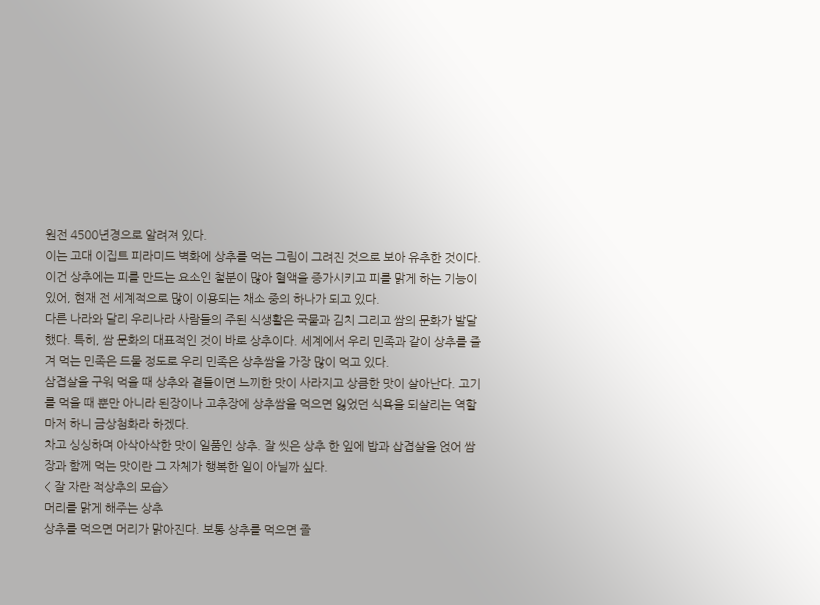원전 4500년경으로 알려져 있다.
이는 고대 이집트 피라미드 벽화에 상추를 먹는 그림이 그려진 것으로 보아 유추한 것이다.
이건 상추에는 피를 만드는 요소인 철분이 많아 혈액을 증가시키고 피를 맑게 하는 기능이 있어, 현재 전 세계적으로 많이 이용되는 채소 중의 하나가 되고 있다.
다른 나라와 달리 우리나라 사람들의 주된 식생활은 국물과 김치 그리고 쌈의 문화가 발달했다. 특히, 쌈 문화의 대표적인 것이 바로 상추이다. 세계에서 우리 민족과 같이 상추를 즐겨 먹는 민족은 드물 정도로 우리 민족은 상추쌈을 가장 많이 먹고 있다.
삼겹살을 구워 먹을 때 상추와 곁들이면 느끼한 맛이 사라지고 상큼한 맛이 살아난다. 고기를 먹을 때 뿐만 아니라 된장이나 고추장에 상추쌈을 먹으면 잃었던 식욕을 되살리는 역할마저 하니 금상첨화라 하겠다.
차고 싱싱하며 아삭아삭한 맛이 일품인 상추. 잘 씻은 상추 한 잎에 밥과 삽겹살을 얹어 쌈장과 함께 먹는 맛이란 그 자체가 행복한 일이 아닐까 싶다.
< 잘 자란 적상추의 모습>
머리를 맑게 해주는 상추
상추를 먹으면 머리가 맑아진다. 보통 상추를 먹으면 졸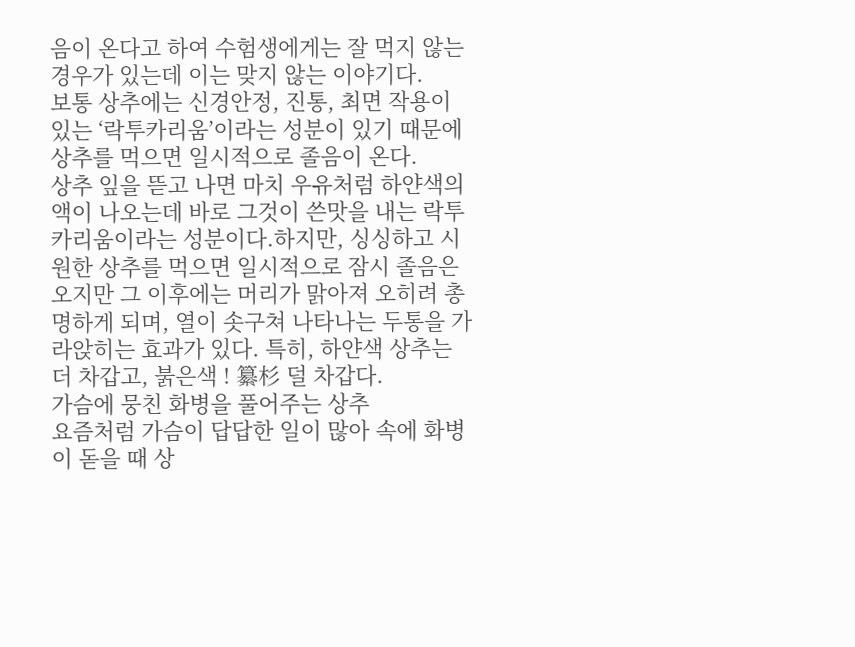음이 온다고 하여 수험생에게는 잘 먹지 않는 경우가 있는데 이는 맞지 않는 이야기다.
보통 상추에는 신경안정, 진통, 최면 작용이 있는 ‘락투카리움’이라는 성분이 있기 때문에 상추를 먹으면 일시적으로 졸음이 온다.
상추 잎을 뜯고 나면 마치 우유처럼 하얀색의 액이 나오는데 바로 그것이 쓴맛을 내는 락투카리움이라는 성분이다.하지만, 싱싱하고 시원한 상추를 먹으면 일시적으로 잠시 졸음은 오지만 그 이후에는 머리가 맑아져 오히려 총명하게 되며, 열이 솟구쳐 나타나는 두통을 가라앉히는 효과가 있다. 특히, 하얀색 상추는 더 차갑고, 붉은색 ! 纂杉 덜 차갑다.
가슴에 뭉친 화병을 풀어주는 상추
요즘처럼 가슴이 답답한 일이 많아 속에 화병이 돋을 때 상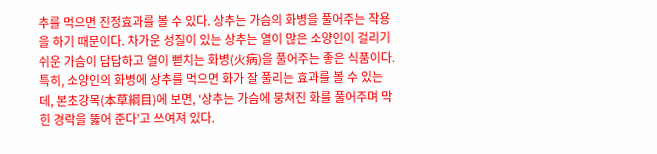추를 먹으면 진정효과를 볼 수 있다. 상추는 가슴의 화병을 풀어주는 작용을 하기 때문이다. 차가운 성질이 있는 상추는 열이 많은 소양인이 걸리기 쉬운 가슴이 답답하고 열이 뻗치는 화병(火病)을 풀어주는 좋은 식품이다.
특히, 소양인의 화병에 상추를 먹으면 화가 잘 풀리는 효과를 볼 수 있는데, 본초강목(本草綱目)에 보면, ‘상추는 가슴에 뭉쳐진 화를 풀어주며 막힌 경락을 뚫어 준다’고 쓰여져 있다.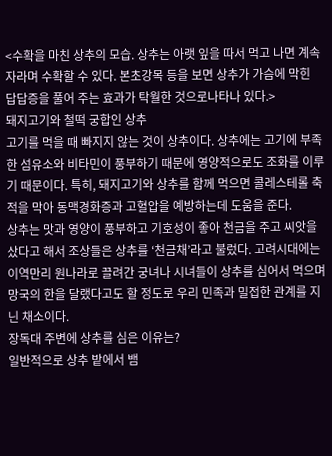<수확을 마친 상추의 모습. 상추는 아랫 잎을 따서 먹고 나면 계속 자라며 수확할 수 있다. 본초강목 등을 보면 상추가 가슴에 막힌 답답증을 풀어 주는 효과가 탁월한 것으로나타나 있다.>
돼지고기와 철떡 궁합인 상추
고기를 먹을 때 빠지지 않는 것이 상추이다. 상추에는 고기에 부족한 섬유소와 비타민이 풍부하기 때문에 영양적으로도 조화를 이루기 때문이다. 특히, 돼지고기와 상추를 함께 먹으면 콜레스테롤 축적을 막아 동맥경화증과 고혈압을 예방하는데 도움을 준다.
상추는 맛과 영양이 풍부하고 기호성이 좋아 천금을 주고 씨앗을 샀다고 해서 조상들은 상추를 ‘천금채’라고 불렀다. 고려시대에는 이역만리 원나라로 끌려간 궁녀나 시녀들이 상추를 심어서 먹으며 망국의 한을 달랬다고도 할 정도로 우리 민족과 밀접한 관계를 지닌 채소이다.
장독대 주변에 상추를 심은 이유는?
일반적으로 상추 밭에서 뱀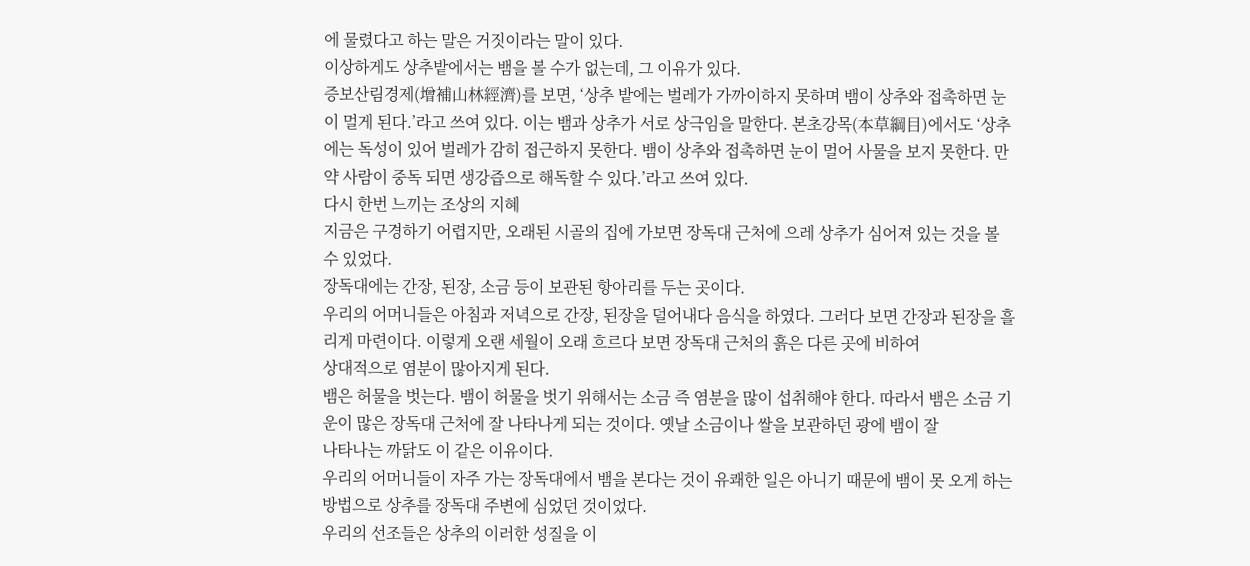에 물렸다고 하는 말은 거짓이라는 말이 있다.
이상하게도 상추밭에서는 뱀을 볼 수가 없는데, 그 이유가 있다.
증보산림경제(增補山林經濟)를 보면, ‘상추 밭에는 벌레가 가까이하지 못하며 뱀이 상추와 접촉하면 눈이 멀게 된다.’라고 쓰여 있다. 이는 뱀과 상추가 서로 상극임을 말한다. 본초강목(本草綱目)에서도 ‘상추에는 독성이 있어 벌레가 감히 접근하지 못한다. 뱀이 상추와 접촉하면 눈이 멀어 사물을 보지 못한다. 만약 사람이 중독 되면 생강즙으로 해독할 수 있다.’라고 쓰여 있다.
다시 한번 느끼는 조상의 지혜
지금은 구경하기 어렵지만, 오래된 시골의 집에 가보면 장독대 근처에 으레 상추가 심어져 있는 것을 볼 수 있었다.
장독대에는 간장, 된장, 소금 등이 보관된 항아리를 두는 곳이다.
우리의 어머니들은 아침과 저녁으로 간장, 된장을 덜어내다 음식을 하였다. 그러다 보면 간장과 된장을 흘리게 마련이다. 이렇게 오랜 세월이 오래 흐르다 보면 장독대 근처의 흙은 다른 곳에 비하여
상대적으로 염분이 많아지게 된다.
뱀은 허물을 벗는다. 뱀이 허물을 벗기 위해서는 소금 즉 염분을 많이 섭취해야 한다. 따라서 뱀은 소금 기운이 많은 장독대 근처에 잘 나타나게 되는 것이다. 옛날 소금이나 쌀을 보관하던 광에 뱀이 잘
나타나는 까닭도 이 같은 이유이다.
우리의 어머니들이 자주 가는 장독대에서 뱀을 본다는 것이 유쾌한 일은 아니기 때문에 뱀이 못 오게 하는 방법으로 상추를 장독대 주변에 심었던 것이었다.
우리의 선조들은 상추의 이러한 성질을 이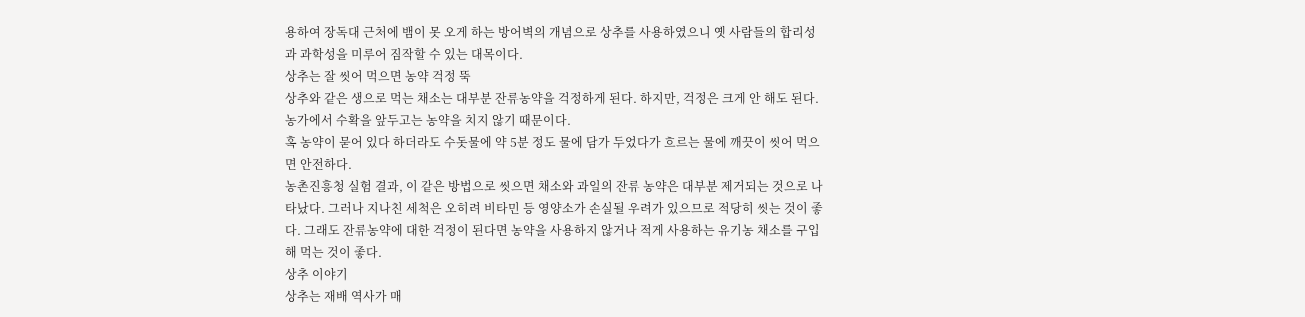용하여 장독대 근처에 뱀이 못 오게 하는 방어벽의 개념으로 상추를 사용하였으니 옛 사람들의 합리성과 과학성을 미루어 짐작할 수 있는 대목이다.
상추는 잘 씻어 먹으면 농약 걱정 뚝
상추와 같은 생으로 먹는 채소는 대부분 잔류농약을 걱정하게 된다. 하지만, 걱정은 크게 안 해도 된다. 농가에서 수확을 앞두고는 농약을 치지 않기 때문이다.
혹 농약이 묻어 있다 하더라도 수돗물에 약 5분 정도 물에 담가 두었다가 흐르는 물에 깨끗이 씻어 먹으면 안전하다.
농촌진흥청 실험 결과, 이 같은 방법으로 씻으면 채소와 과일의 잔류 농약은 대부분 제거되는 것으로 나타났다. 그러나 지나친 세척은 오히려 비타민 등 영양소가 손실될 우려가 있으므로 적당히 씻는 것이 좋다. 그래도 잔류농약에 대한 걱정이 된다면 농약을 사용하지 않거나 적게 사용하는 유기농 채소를 구입해 먹는 것이 좋다.
상추 이야기
상추는 재배 역사가 매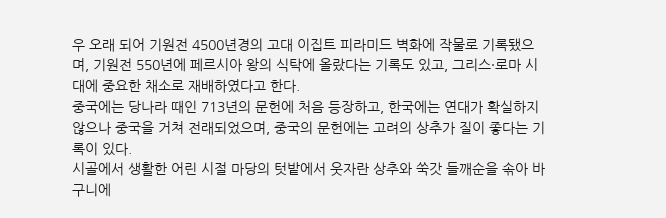우 오래 되어 기원전 4500년경의 고대 이집트 피라미드 벽화에 작물로 기록됐으며, 기원전 550년에 페르시아 왕의 식탁에 올랐다는 기록도 있고, 그리스·로마 시대에 중요한 채소로 재배하였다고 한다.
중국에는 당나라 때인 713년의 문헌에 처음 등장하고, 한국에는 연대가 확실하지 않으나 중국을 거쳐 전래되었으며, 중국의 문헌에는 고려의 상추가 질이 좋다는 기록이 있다.
시골에서 생활한 어린 시절 마당의 텃밭에서 웃자란 상추와 쑥갓 들깨순을 솎아 바구니에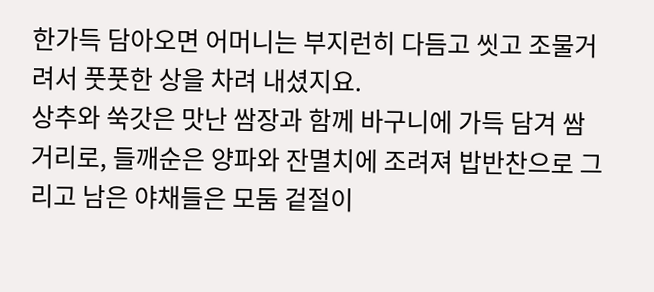한가득 담아오면 어머니는 부지런히 다듬고 씻고 조물거려서 풋풋한 상을 차려 내셨지요.
상추와 쑥갓은 맛난 쌈장과 함께 바구니에 가득 담겨 쌈거리로, 들깨순은 양파와 잔멸치에 조려져 밥반찬으로 그리고 남은 야채들은 모둠 겉절이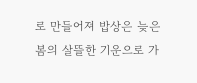로 만들어져 밥상은 늦은 봄의 살뜰한 기운으로 가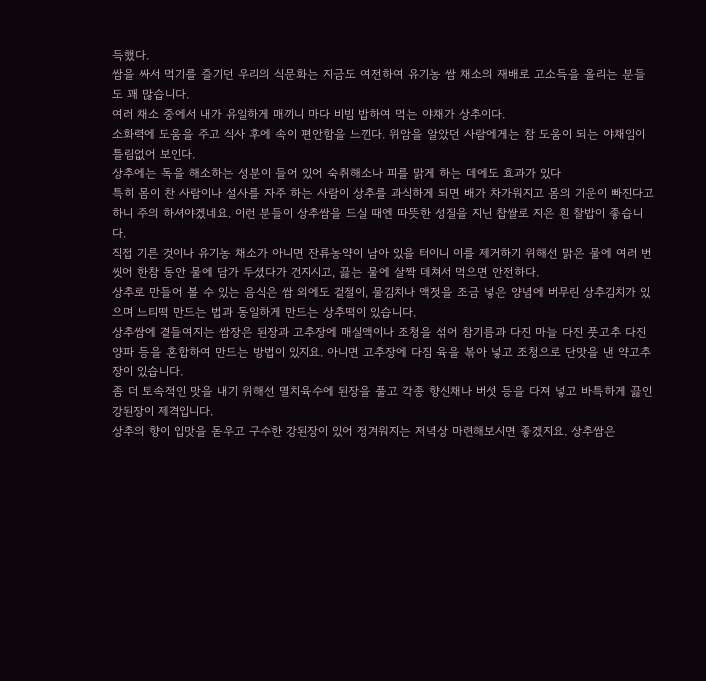득했다.
쌈을 싸서 먹기를 즐기던 우리의 식문화는 지금도 여전하여 유기농 쌈 채소의 재배로 고소득을 올리는 분들도 꽤 많습니다.
여러 채소 중에서 내가 유일하게 매끼니 마다 비빔 밥하여 먹는 야채가 상추이다.
소화력에 도움을 주고 식사 후에 속이 편안함을 느낀다. 위암을 알았던 사람에게는 참 도움이 되는 야채임이 틀림없어 보인다.
상추에는 독을 해소하는 성분이 들어 있어 숙취해소나 피를 맑게 하는 데에도 효과가 있다
특히 몸이 찬 사람이나 설사를 자주 하는 사람이 상추를 과식하게 되면 배가 차가워지고 몸의 기운이 빠진다고 하니 주의 하셔야겠네요. 이런 분들이 상추쌈을 드실 때엔 따뜻한 성질을 지닌 찹쌀로 지은 흰 찰밥이 좋습니다.
직접 기른 것이나 유기농 채소가 아니면 잔류농약이 남아 있을 터이니 이를 제거하기 위해선 맑은 물에 여러 번 씻어 한참 동안 물에 담가 두셨다가 건지시고, 끓는 물에 살짝 데쳐서 먹으면 안전하다.
상추로 만들어 볼 수 있는 음식은 쌈 외에도 겉절이, 물김치나 액젓을 조금 넣은 양념에 버무린 상추김치가 있으며 느티떡 만드는 법과 동일하게 만드는 상추떡이 있습니다.
상추쌈에 곁들여지는 쌈장은 된장과 고추장에 매실액이나 조청을 섞어 참기름과 다진 마늘 다진 풋고추 다진 양파 등을 혼합하여 만드는 방법이 있지요. 아니면 고추장에 다짐 육을 볶아 넣고 조청으로 단맛을 낸 약고추장이 있습니다.
좀 더 토속적인 맛을 내기 위해선 멸치육수에 된장을 풀고 각종 향신채나 버섯 등을 다져 넣고 바특하게 끓인 강된장이 제격입니다.
상추의 향이 입맛을 돋우고 구수한 강된장이 있어 정겨워지는 저녁상 마련해보시면 좋겠지요. 상추쌈은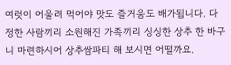여럿이 어울려 먹어야 맛도 즐거움도 배가됩니다. 다정한 사람끼리 소원해진 가족끼리 싱싱한 상추 한 바구니 마련하시어 상추쌈파티 해 보시면 어떨까요.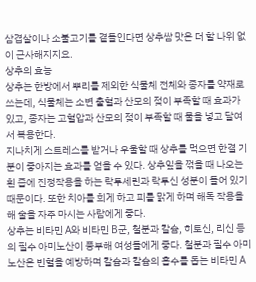삼겹살이나 소불고기를 곁들인다면 상추쌈 맛은 더 할 나위 없이 근사해지지요.
상추의 효능
상추는 한방에서 뿌리를 제외한 식물체 전체와 종자를 약재로 쓰는데, 식물체는 소변 출혈과 산모의 젖이 부족할 때 효과가 있고, 종자는 고혈압과 산모의 젖이 부족할 때 물을 넣고 달여서 복용한다.
지나치게 스트레스를 받거나 우울할 때 상추를 먹으면 한결 기분이 좋아지는 효과를 얻을 수 있다. 상추잎을 꺾을 때 나오는 흰 즙에 진정작용을 하는 락투세린과 락투신 성분이 들어 있기 때문이다. 또한 치아를 희게 하고 피를 맑게 하며 해독 작용을 해 술을 자주 마시는 사람에게 좋다.
상추는 비타민 A와 비타민 B군, 철분과 칼슘, 히토신, 리신 등의 필수 아미노산이 풍부해 여성들에게 좋다. 철분과 필수 아미노산은 빈혈을 예방하며 칼슘과 칼슘의 흡수를 돕는 비타민 A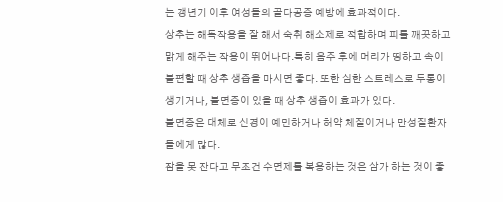는 갱년기 이후 여성들의 골다공증 예방에 효과적이다.
상추는 해독작용을 잘 해서 숙취 해소제로 적합하며 피를 깨끗하고 맑게 해주는 작용이 뛰어나다.특히 음주 후에 머리가 띵하고 속이 불편할 때 상추 생즙을 마시면 좋다. 또한 심한 스트레스로 두통이 생기거나, 불면증이 있을 때 상추 생즙이 효과가 있다.
불면증은 대체로 신경이 예민하거나 허약 체질이거나 만성질환자들에게 많다.
잠을 못 잔다고 무조건 수면제를 복용하는 것은 삼가 하는 것이 좋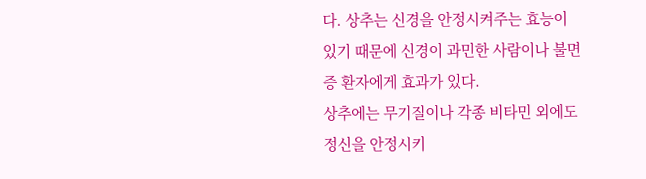다. 상추는 신경을 안정시켜주는 효능이 있기 때문에 신경이 과민한 사람이나 불면증 환자에게 효과가 있다.
상추에는 무기질이나 각종 비타민 외에도 정신을 안정시키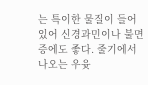는 특이한 물질이 들어 있어 신경과민이나 불면증에도 좋다. 줄기에서 나오는 우윳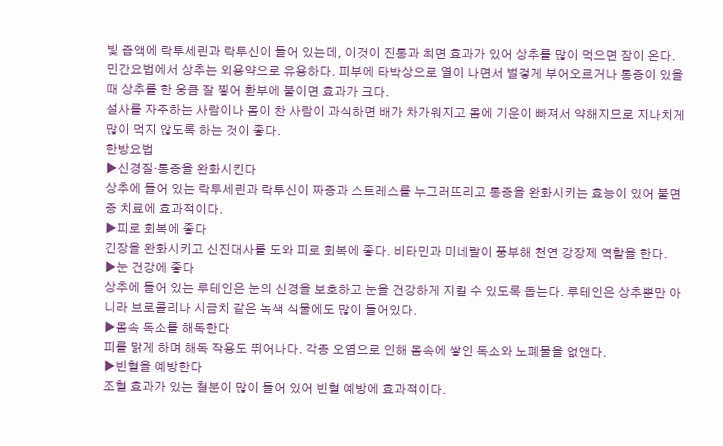빛 즙액에 락투세린과 락투신이 들어 있는데, 이것이 진통과 최면 효과가 있어 상추를 많이 먹으면 잠이 온다.
민간요법에서 상추는 외용약으로 유용하다. 피부에 타박상으로 열이 나면서 벌겋게 부어오르거나 통증이 있을 때 상추를 한 웅큼 잘 찧어 환부에 붙이면 효과가 크다.
설사를 자주하는 사람이나 몸이 찬 사람이 과식하면 배가 차가워지고 몸에 기운이 빠져서 약해지므로 지나치게 많이 먹지 않도록 하는 것이 좋다.
한방요법
▶신경질·통증을 완화시킨다
상추에 들어 있는 락투세린과 락투신이 짜증과 스트레스를 누그러뜨리고 통증을 완화시키는 효능이 있어 불면증 치료에 효과적이다.
▶피로 회복에 좋다
긴장을 완화시키고 신진대사를 도와 피로 회복에 좋다. 비타민과 미네랄이 풍부해 천연 강장제 역할을 한다.
▶눈 건강에 좋다
상추에 들어 있는 루테인은 눈의 신경을 보호하고 눈을 건강하게 지킬 수 있도록 돕는다. 루테인은 상추뿐만 아니라 브로콜리나 시금치 같은 녹색 식물에도 많이 들어있다.
▶몸속 독소를 해독한다
피를 맑게 하며 해독 작용도 뛰어나다. 각종 오염으로 인해 몸속에 쌓인 독소와 노폐물을 없앤다.
▶빈혈을 예방한다
조혈 효과가 있는 철분이 많이 들어 있어 빈혈 예방에 효과적이다.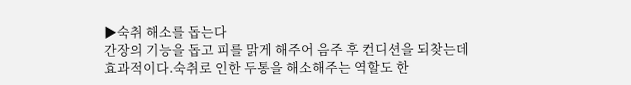▶숙취 해소를 돕는다
간장의 기능을 돕고 피를 맑게 해주어 음주 후 컨디션을 되찾는데효과적이다.숙취로 인한 두통을 해소해주는 역할도 한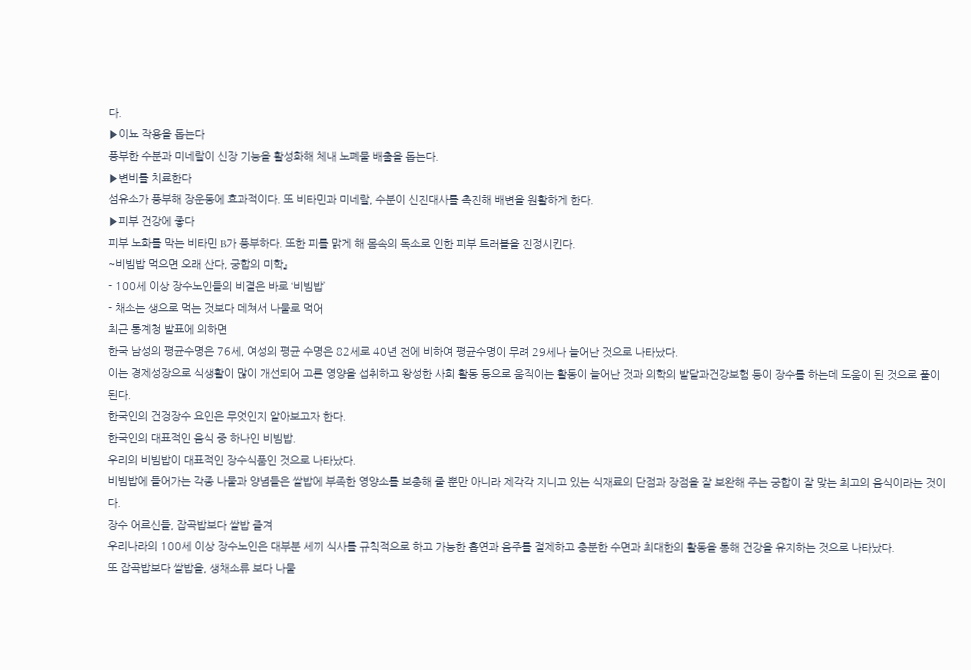다.
▶이뇨 작용을 돕는다
풍부한 수분과 미네랄이 신장 기능을 활성화해 체내 노폐물 배출을 돕는다.
▶변비를 치료한다
섬유소가 풍부해 장운동에 효과적이다. 또 비타민과 미네랄, 수분이 신진대사를 촉진해 배변을 원활하게 한다.
▶피부 건강에 좋다
피부 노화를 막는 비타민 B가 풍부하다. 또한 피를 맑게 해 몸속의 독소로 인한 피부 트러블을 진정시킨다.
~비빔밥 먹으면 오래 산다, 궁합의 미학』
- 100세 이상 장수노인들의 비결은 바로 ‘비빔밥’
- 채소는 생으로 먹는 것보다 데쳐서 나물로 먹어
최근 통계청 발표에 의하면
한국 남성의 평균수명은 76세, 여성의 평균 수명은 82세로 40년 전에 비하여 평균수명이 무려 29세나 늘어난 것으로 나타났다.
이는 경제성장으로 식생활이 많이 개선되어 고른 영양을 섭취하고 왕성한 사회 활동 등으로 움직이는 활동이 늘어난 것과 의학의 발달과건강보험 등이 장수를 하는데 도움이 된 것으로 풀이 된다.
한국인의 건겅장수 요인은 무엇인지 알아보고자 한다.
한국인의 대표적인 음식 중 하나인 비빔밥.
우리의 비빔밥이 대표적인 장수식품인 것으로 나타났다.
비빔밥에 들어가는 각종 나물과 양념들은 쌀밥에 부족한 영양소를 보충해 줄 뿐만 아니라 제각각 지니고 있는 식재료의 단점과 장점을 잘 보완해 주는 궁합이 잘 맞는 최고의 음식이라는 것이다.
장수 어르신들, 잡곡밥보다 쌀밥 즐겨
우리나라의 100세 이상 장수노인은 대부분 세끼 식사를 규칙적으로 하고 가능한 흡연과 음주를 절제하고 충분한 수면과 최대한의 활동을 통해 건강을 유지하는 것으로 나타났다.
또 잡곡밥보다 쌀밥을, 생채소류 보다 나물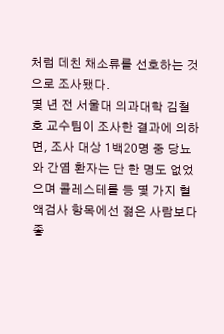처럼 데친 채소류를 선호하는 것으로 조사됐다.
몇 년 전 서울대 의과대학 김철호 교수팀이 조사한 결과에 의하면, 조사 대상 1백20명 중 당뇨와 간염 환자는 단 한 명도 없었으며 콜레스테롤 등 몇 가지 혈액검사 항목에선 젊은 사람보다 좋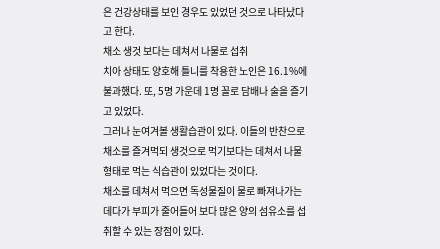은 건강상태를 보인 경우도 있었던 것으로 나타났다고 한다.
채소 생것 보다는 데쳐서 나물로 섭취
치아 상태도 양호해 틀니를 착용한 노인은 16.1%에 불과했다. 또, 5명 가운데 1명 꼴로 담배나 술을 즐기고 있었다.
그러나 눈여겨볼 생활습관이 있다. 이들의 반찬으로 채소를 즐겨먹되 생것으로 먹기보다는 데쳐서 나물 형태로 먹는 식습관이 있었다는 것이다.
채소를 데쳐서 먹으면 독성물질이 물로 빠져나가는데다가 부피가 줄어들어 보다 많은 양의 섬유소를 섭취할 수 있는 장점이 있다.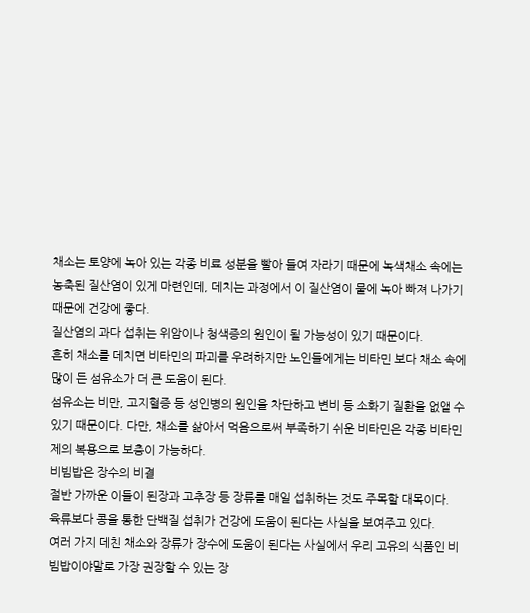채소는 토양에 녹아 있는 각종 비료 성분을 빨아 들여 자라기 때문에 녹색채소 속에는 농축된 질산염이 있게 마련인데, 데치는 과정에서 이 질산염이 물에 녹아 빠져 나가기 때문에 건강에 좋다.
질산염의 과다 섭취는 위암이나 청색증의 원인이 될 가능성이 있기 때문이다.
흔히 채소를 데치면 비타민의 파괴를 우려하지만 노인들에게는 비타민 보다 채소 속에 많이 든 섬유소가 더 큰 도움이 된다.
섬유소는 비만, 고지혈증 등 성인병의 원인을 차단하고 변비 등 소화기 질환을 없앨 수 있기 때문이다. 다만, 채소를 삶아서 먹음으로써 부족하기 쉬운 비타민은 각종 비타민제의 복용으로 보충이 가능하다.
비빔밥은 장수의 비결
절반 가까운 이들이 된장과 고추장 등 장류를 매일 섭취하는 것도 주목할 대목이다.
육류보다 콩을 통한 단백질 섭취가 건강에 도움이 된다는 사실을 보여주고 있다.
여러 가지 데친 채소와 장류가 장수에 도움이 된다는 사실에서 우리 고유의 식품인 비빔밥이야말로 가장 권장할 수 있는 장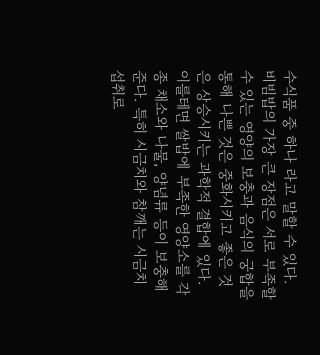수식품 중 하나 라고 말할 수 있다.
비빔밥의 가장 큰 장점은 서로 부족할 수 있는 영양의 보충과 음식의 궁합을 통해 나쁜 것은 중화시키고 좋은 것은 상승시키는 과학적 결합에 있다.
이를테면 쌀밥에 부족한 영양소를 각종 채소와 나물, 양념류 등이 보충해 준다. 특히 시금치와 참깨는 시금치 섭취로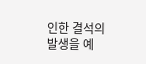인한 결석의 발생을 예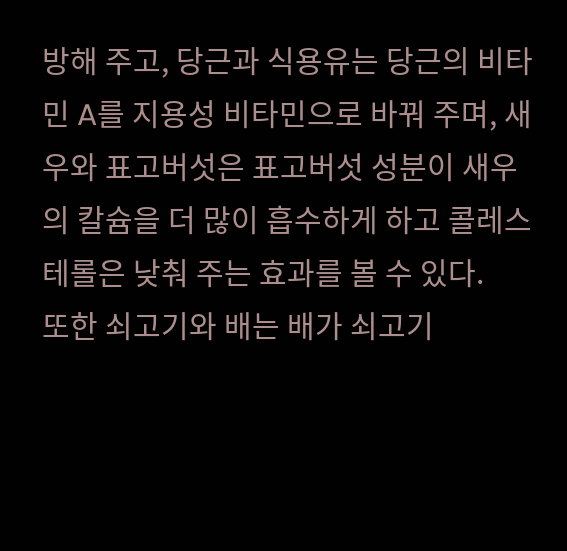방해 주고, 당근과 식용유는 당근의 비타민 A를 지용성 비타민으로 바꿔 주며, 새우와 표고버섯은 표고버섯 성분이 새우의 칼슘을 더 많이 흡수하게 하고 콜레스테롤은 낮춰 주는 효과를 볼 수 있다.
또한 쇠고기와 배는 배가 쇠고기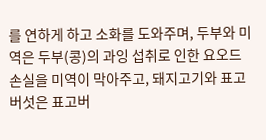를 연하게 하고 소화를 도와주며, 두부와 미역은 두부(콩)의 과잉 섭취로 인한 요오드 손실을 미역이 막아주고, 돼지고기와 표고버섯은 표고버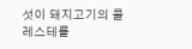섯이 돼지고기의 콜레스테롤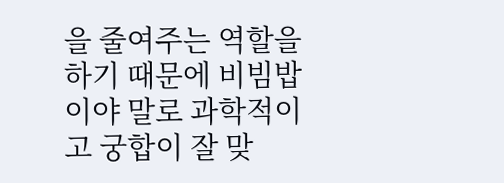을 줄여주는 역할을 하기 때문에 비빔밥이야 말로 과학적이고 궁합이 잘 맞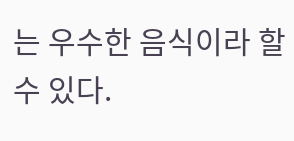는 우수한 음식이라 할 수 있다.